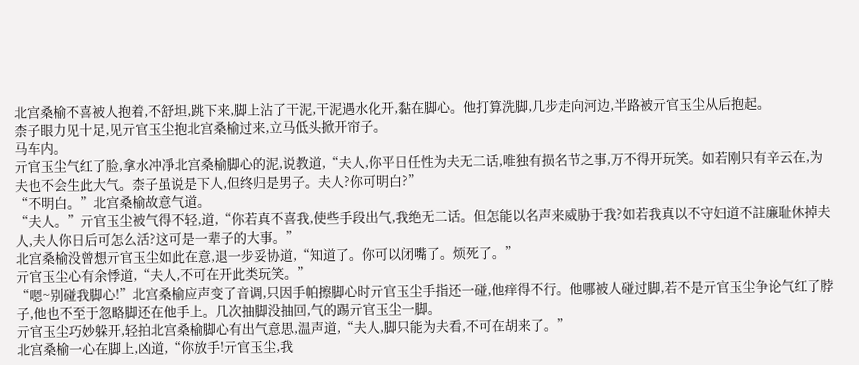北宫桑榆不喜被人抱着,不舒坦,跳下来,脚上沾了干泥,干泥遇水化开,黏在脚心。他打算洗脚,几步走向河边,半路被亓官玉尘从后抱起。
柰子眼力见十足,见亓官玉尘抱北宫桑榆过来,立马低头掀开帘子。
马车内。
亓官玉尘气红了脸,拿水冲凈北宫桑榆脚心的泥,说教道,“夫人,你平日任性为夫无二话,唯独有损名节之事,万不得开玩笑。如若刚只有辛云在,为夫也不会生此大气。柰子虽说是下人,但终归是男子。夫人?你可明白?”
“不明白。”北宫桑榆故意气道。
“夫人。”亓官玉尘被气得不轻,道,“你若真不喜我,使些手段出气,我绝无二话。但怎能以名声来威胁于我?如若我真以不守妇道不註廉耻休掉夫人,夫人你日后可怎么活?这可是一辈子的大事。”
北宫桑榆没曾想亓官玉尘如此在意,退一步妥协道,“知道了。你可以闭嘴了。烦死了。”
亓官玉尘心有余悸道,“夫人,不可在开此类玩笑。”
“嗯~别碰我脚心!”北宫桑榆应声变了音调,只因手帕擦脚心时亓官玉尘手指还一碰,他痒得不行。他哪被人碰过脚,若不是亓官玉尘争论气红了脖子,他也不至于忽略脚还在他手上。几次抽脚没抽回,气的踢亓官玉尘一脚。
亓官玉尘巧妙躲开,轻拍北宫桑榆脚心有出气意思,温声道,“夫人,脚只能为夫看,不可在胡来了。”
北宫桑榆一心在脚上,凶道,“你放手!亓官玉尘,我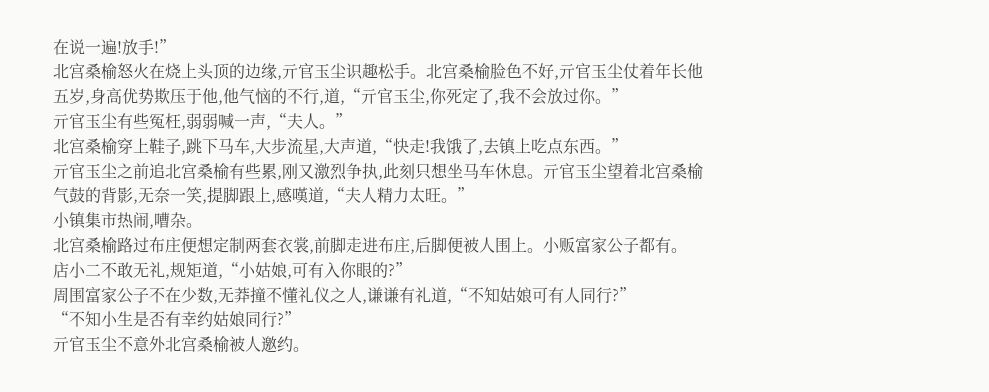在说一遍!放手!”
北宫桑榆怒火在烧上头顶的边缘,亓官玉尘识趣松手。北宫桑榆脸色不好,亓官玉尘仗着年长他五岁,身高优势欺压于他,他气恼的不行,道,“亓官玉尘,你死定了,我不会放过你。”
亓官玉尘有些冤枉,弱弱喊一声,“夫人。”
北宫桑榆穿上鞋子,跳下马车,大步流星,大声道,“快走!我饿了,去镇上吃点东西。”
亓官玉尘之前追北宫桑榆有些累,刚又激烈争执,此刻只想坐马车休息。亓官玉尘望着北宫桑榆气鼓的背影,无奈一笑,提脚跟上,感嘆道,“夫人精力太旺。”
小镇集市热闹,嘈杂。
北宫桑榆路过布庄便想定制两套衣裳,前脚走进布庄,后脚便被人围上。小贩富家公子都有。
店小二不敢无礼,规矩道,“小姑娘,可有入你眼的?”
周围富家公子不在少数,无莽撞不懂礼仪之人,谦谦有礼道,“不知姑娘可有人同行?”
“不知小生是否有幸约姑娘同行?”
亓官玉尘不意外北宫桑榆被人邀约。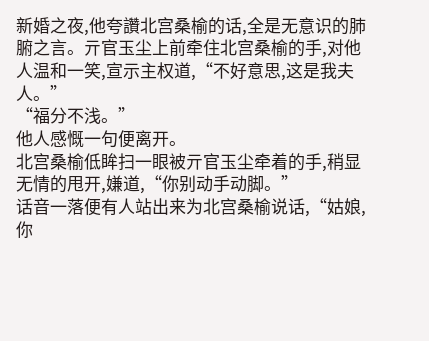新婚之夜,他夸讚北宫桑榆的话,全是无意识的肺腑之言。亓官玉尘上前牵住北宫桑榆的手,对他人温和一笑,宣示主权道,“不好意思,这是我夫人。”
“福分不浅。”
他人感慨一句便离开。
北宫桑榆低眸扫一眼被亓官玉尘牵着的手,稍显无情的甩开,嫌道,“你别动手动脚。”
话音一落便有人站出来为北宫桑榆说话,“姑娘,你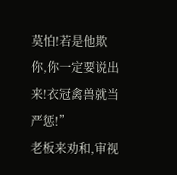莫怕!若是他欺你,你一定要说出来!衣冠禽兽就当严惩!”
老板来劝和,审视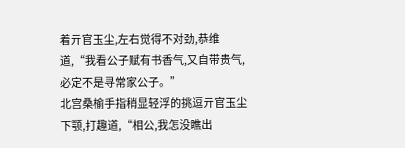着亓官玉尘,左右觉得不对劲,恭维道,“我看公子赋有书香气,又自带贵气,必定不是寻常家公子。”
北宫桑榆手指稍显轻浮的挑逗亓官玉尘下颚,打趣道,“相公,我怎没瞧出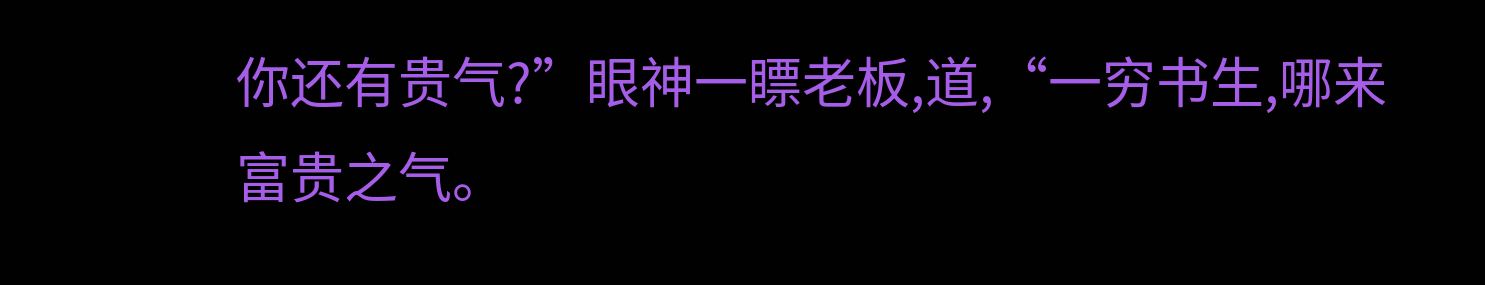你还有贵气?”眼神一瞟老板,道,“一穷书生,哪来富贵之气。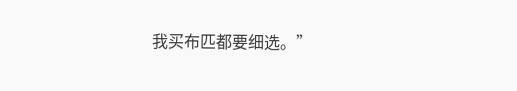我买布匹都要细选。”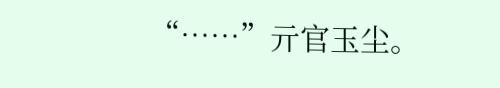“……”亓官玉尘。